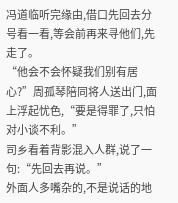冯道临听完缘由,借口先回去分号看一看,等会前再来寻他们,先走了。
“他会不会怀疑我们别有居心?”周孤琴陪同将人送出门,面上浮起忧色,“要是得罪了,只怕对小谈不利。”
司乡看着背影混入人群,说了一句:“先回去再说。”
外面人多嘴杂的,不是说话的地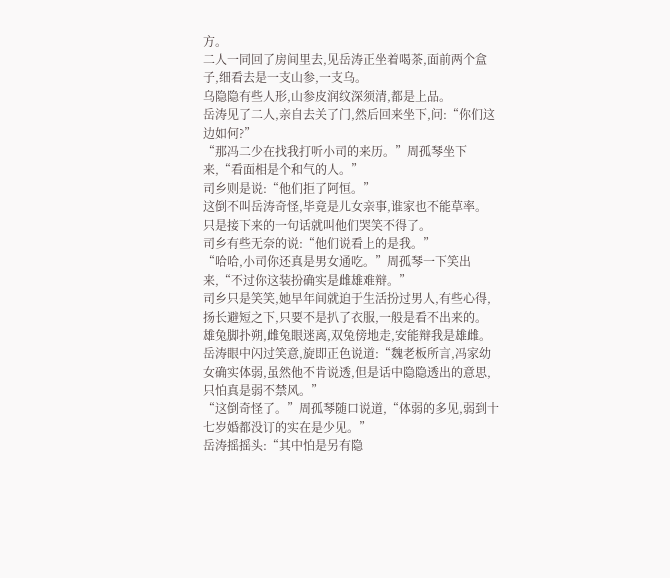方。
二人一同回了房间里去,见岳涛正坐着喝茶,面前两个盒子,细看去是一支山参,一支乌。
乌隐隐有些人形,山参皮润纹深须清,都是上品。
岳涛见了二人,亲自去关了门,然后回来坐下,问:“你们这边如何?”
“那冯二少在找我打听小司的来历。”周孤琴坐下来,“看面相是个和气的人。”
司乡则是说:“他们拒了阿恒。”
这倒不叫岳涛奇怪,毕竟是儿女亲事,谁家也不能草率。
只是接下来的一句话就叫他们哭笑不得了。
司乡有些无奈的说:“他们说看上的是我。”
“哈哈,小司你还真是男女通吃。”周孤琴一下笑出来,“不过你这装扮确实是雌雄难辩。”
司乡只是笑笑,她早年间就迫于生活扮过男人,有些心得,扬长避短之下,只要不是扒了衣服,一般是看不出来的。
雄兔脚扑朔,雌兔眼迷离,双兔傍地走,安能辩我是雄雌。
岳涛眼中闪过笑意,旋即正色说道:“魏老板所言,冯家幼女确实体弱,虽然他不肯说透,但是话中隐隐透出的意思,只怕真是弱不禁风。”
“这倒奇怪了。”周孤琴随口说道,“体弱的多见,弱到十七岁婚都没订的实在是少见。”
岳涛摇摇头:“其中怕是另有隐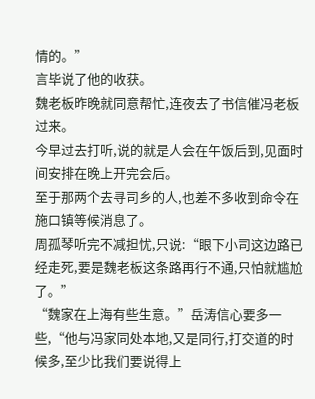情的。”
言毕说了他的收获。
魏老板昨晚就同意帮忙,连夜去了书信催冯老板过来。
今早过去打听,说的就是人会在午饭后到,见面时间安排在晚上开完会后。
至于那两个去寻司乡的人,也差不多收到命令在施口镇等候消息了。
周孤琴听完不减担忧,只说:“眼下小司这边路已经走死,要是魏老板这条路再行不通,只怕就尴尬了。”
“魏家在上海有些生意。”岳涛信心要多一些,“他与冯家同处本地,又是同行,打交道的时候多,至少比我们要说得上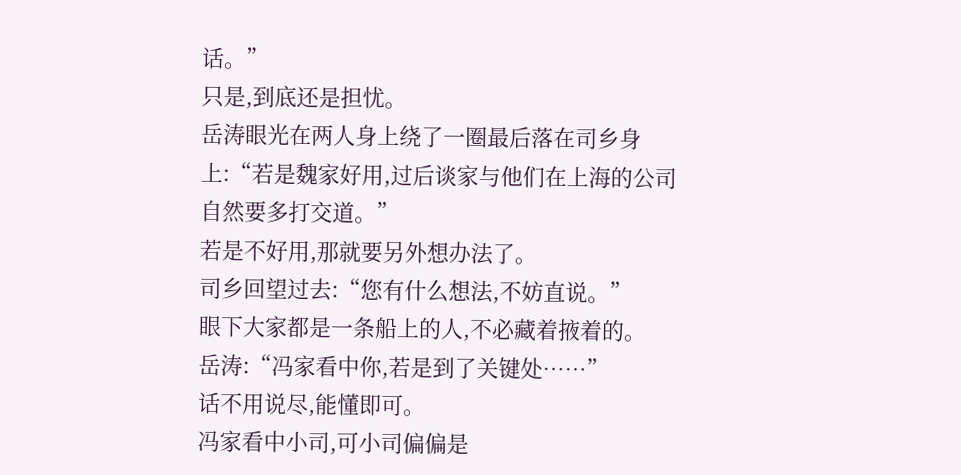话。”
只是,到底还是担忧。
岳涛眼光在两人身上绕了一圈最后落在司乡身上:“若是魏家好用,过后谈家与他们在上海的公司自然要多打交道。”
若是不好用,那就要另外想办法了。
司乡回望过去:“您有什么想法,不妨直说。”
眼下大家都是一条船上的人,不必藏着掖着的。
岳涛:“冯家看中你,若是到了关键处……”
话不用说尽,能懂即可。
冯家看中小司,可小司偏偏是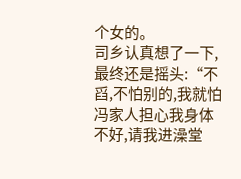个女的。
司乡认真想了一下,最终还是摇头:“不舀,不怕别的,我就怕冯家人担心我身体不好,请我进澡堂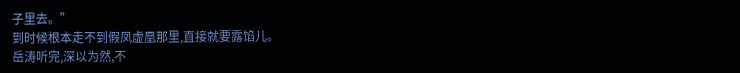子里去。”
到时候根本走不到假凤虚凰那里,直接就要露馅儿。
岳涛听完,深以为然,不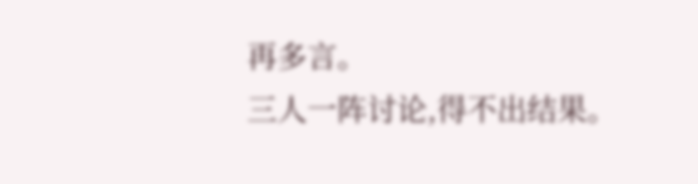再多言。
三人一阵讨论,得不出结果。